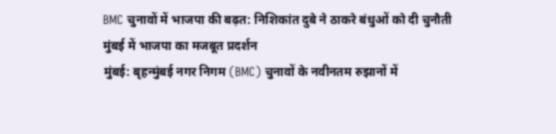BMC चुनावों में भाजपा की बढ़त: निशिकांत दुबे ने ठाकरे बंधुओं को दी चुनौती
मुंबई में भाजपा का मजबूत प्रदर्शन
मुंबई: बृहन्मुंबई नगर निगम (BMC) चुनावों के नवीनतम रुझानों में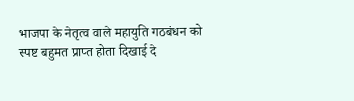भाजपा के नेतृत्व वाले महायुति गठबंधन को स्पष्ट बहुमत प्राप्त होता दिखाई दे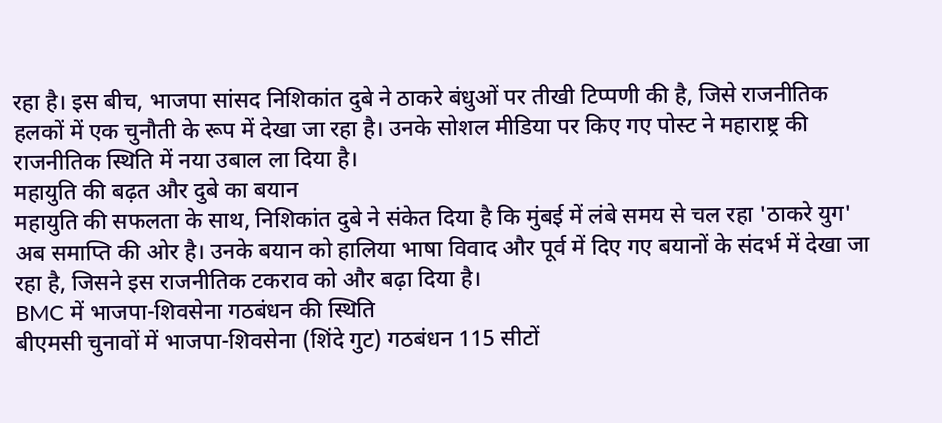रहा है। इस बीच, भाजपा सांसद निशिकांत दुबे ने ठाकरे बंधुओं पर तीखी टिप्पणी की है, जिसे राजनीतिक हलकों में एक चुनौती के रूप में देखा जा रहा है। उनके सोशल मीडिया पर किए गए पोस्ट ने महाराष्ट्र की राजनीतिक स्थिति में नया उबाल ला दिया है।
महायुति की बढ़त और दुबे का बयान
महायुति की सफलता के साथ, निशिकांत दुबे ने संकेत दिया है कि मुंबई में लंबे समय से चल रहा 'ठाकरे युग' अब समाप्ति की ओर है। उनके बयान को हालिया भाषा विवाद और पूर्व में दिए गए बयानों के संदर्भ में देखा जा रहा है, जिसने इस राजनीतिक टकराव को और बढ़ा दिया है।
BMC में भाजपा-शिवसेना गठबंधन की स्थिति
बीएमसी चुनावों में भाजपा-शिवसेना (शिंदे गुट) गठबंधन 115 सीटों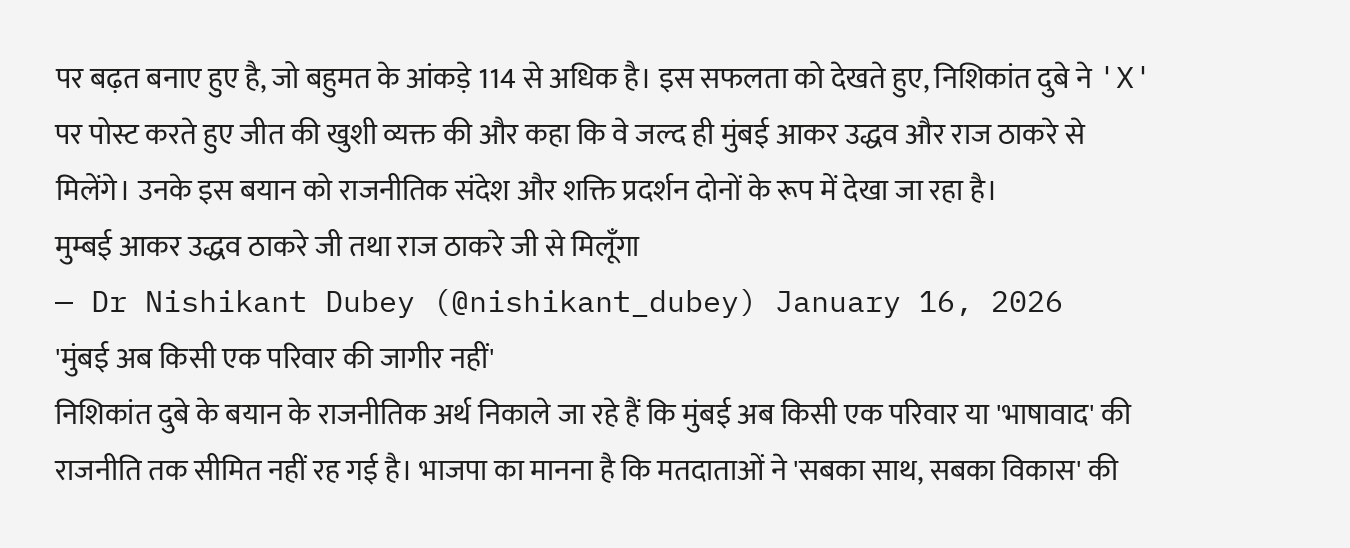पर बढ़त बनाए हुए है, जो बहुमत के आंकड़े 114 से अधिक है। इस सफलता को देखते हुए, निशिकांत दुबे ने 'X' पर पोस्ट करते हुए जीत की खुशी व्यक्त की और कहा कि वे जल्द ही मुंबई आकर उद्धव और राज ठाकरे से मिलेंगे। उनके इस बयान को राजनीतिक संदेश और शक्ति प्रदर्शन दोनों के रूप में देखा जा रहा है।
मुम्बई आकर उद्धव ठाकरे जी तथा राज ठाकरे जी से मिलूँगा
— Dr Nishikant Dubey (@nishikant_dubey) January 16, 2026
'मुंबई अब किसी एक परिवार की जागीर नहीं'
निशिकांत दुबे के बयान के राजनीतिक अर्थ निकाले जा रहे हैं कि मुंबई अब किसी एक परिवार या 'भाषावाद' की राजनीति तक सीमित नहीं रह गई है। भाजपा का मानना है कि मतदाताओं ने 'सबका साथ, सबका विकास' की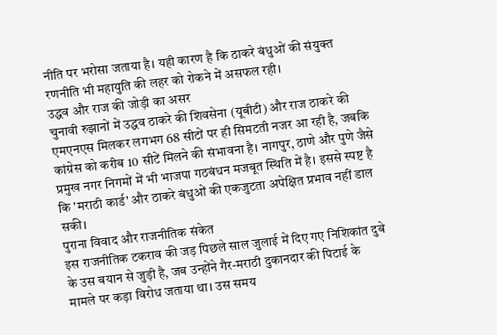नीति पर भरोसा जताया है। यही कारण है कि ठाकरे बंधुओं की संयुक्त रणनीति भी महायुति की लहर को रोकने में असफल रही।
उद्धव और राज की जोड़ी का असर
चुनावी रुझानों में उद्धव ठाकरे की शिवसेना (यूबीटी) और राज ठाकरे की एमएनएस मिलकर लगभग 68 सीटों पर ही सिमटती नजर आ रही है, जबकि कांग्रेस को करीब 10 सीटें मिलने की संभावना है। नागपुर, ठाणे और पुणे जैसे प्रमुख नगर निगमों में भी भाजपा गठबंधन मजबूत स्थिति में है। इससे स्पष्ट है कि 'मराठी कार्ड' और ठाकरे बंधुओं की एकजुटता अपेक्षित प्रभाव नहीं डाल सकी।
पुराना विवाद और राजनीतिक संकेत
इस राजनीतिक टकराव की जड़ पिछले साल जुलाई में दिए गए निशिकांत दुबे के उस बयान से जुड़ी है, जब उन्होंने गैर-मराठी दुकानदार की पिटाई के मामले पर कड़ा विरोध जताया था। उस समय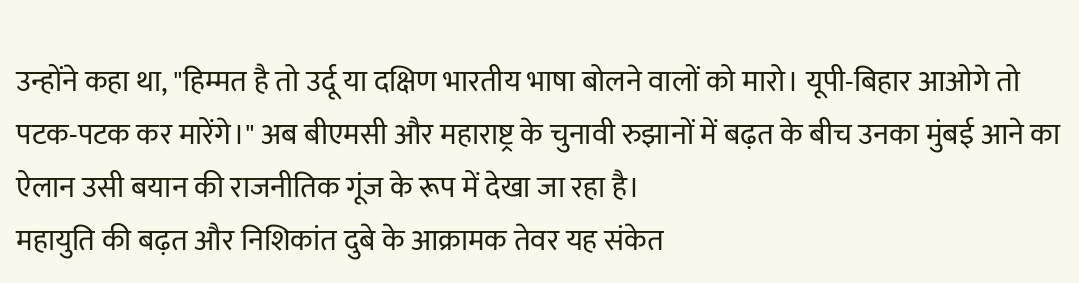उन्होंने कहा था, "हिम्मत है तो उर्दू या दक्षिण भारतीय भाषा बोलने वालों को मारो। यूपी-बिहार आओगे तो पटक-पटक कर मारेंगे।" अब बीएमसी और महाराष्ट्र के चुनावी रुझानों में बढ़त के बीच उनका मुंबई आने का ऐलान उसी बयान की राजनीतिक गूंज के रूप में देखा जा रहा है।
महायुति की बढ़त और निशिकांत दुबे के आक्रामक तेवर यह संकेत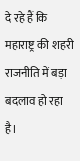दे रहे हैं कि महाराष्ट्र की शहरी राजनीति में बड़ा बदलाव हो रहा है।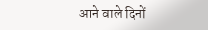आने वाले दिनों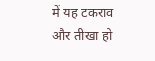में यह टकराव और तीखा हो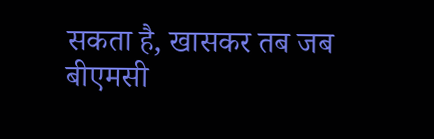सकता है, खासकर तब जब बीएमसी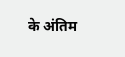के अंतिम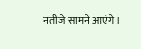नतीजे सामने आएंगे।